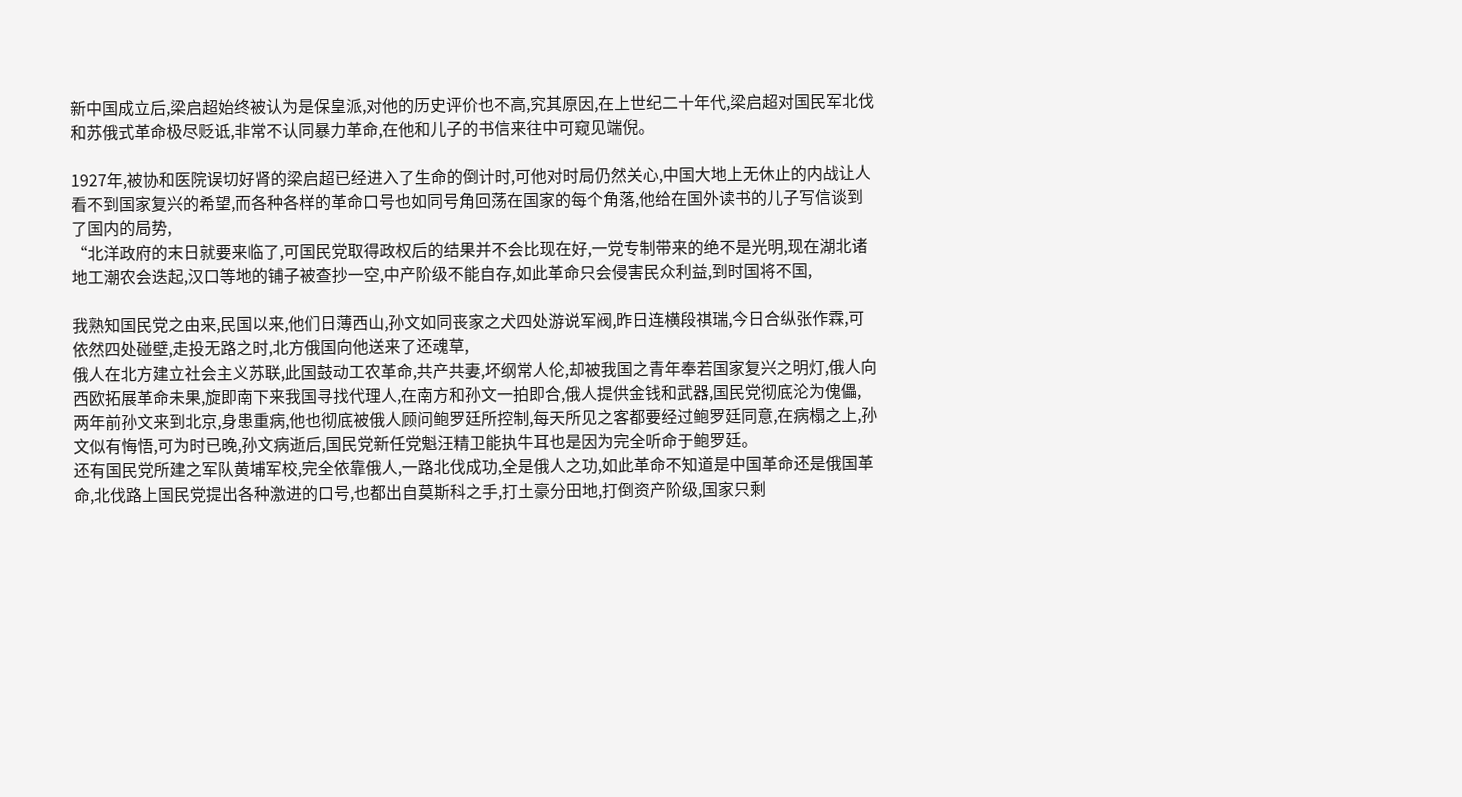新中国成立后,梁启超始终被认为是保皇派,对他的历史评价也不高,究其原因,在上世纪二十年代,梁启超对国民军北伐和苏俄式革命极尽贬诋,非常不认同暴力革命,在他和儿子的书信来往中可窥见端倪。

1927年,被协和医院误切好肾的梁启超已经进入了生命的倒计时,可他对时局仍然关心,中国大地上无休止的内战让人看不到国家复兴的希望,而各种各样的革命口号也如同号角回荡在国家的每个角落,他给在国外读书的儿子写信谈到了国内的局势,
“北洋政府的末日就要来临了,可国民党取得政权后的结果并不会比现在好,一党专制带来的绝不是光明,现在湖北诸地工潮农会迭起,汉口等地的铺子被查抄一空,中产阶级不能自存,如此革命只会侵害民众利益,到时国将不国,

我熟知国民党之由来,民国以来,他们日薄西山,孙文如同丧家之犬四处游说军阀,昨日连横段祺瑞,今日合纵张作霖,可依然四处碰壁,走投无路之时,北方俄国向他送来了还魂草,
俄人在北方建立社会主义苏联,此国鼓动工农革命,共产共妻,坏纲常人伦,却被我国之青年奉若国家复兴之明灯,俄人向西欧拓展革命未果,旋即南下来我国寻找代理人,在南方和孙文一拍即合,俄人提供金钱和武器,国民党彻底沦为傀儡,
两年前孙文来到北京,身患重病,他也彻底被俄人顾问鲍罗廷所控制,每天所见之客都要经过鲍罗廷同意,在病榻之上,孙文似有悔悟,可为时已晚,孙文病逝后,国民党新任党魁汪精卫能执牛耳也是因为完全听命于鲍罗廷。
还有国民党所建之军队黄埔军校,完全依靠俄人,一路北伐成功,全是俄人之功,如此革命不知道是中国革命还是俄国革命,北伐路上国民党提出各种激进的口号,也都出自莫斯科之手,打土豪分田地,打倒资产阶级,国家只剩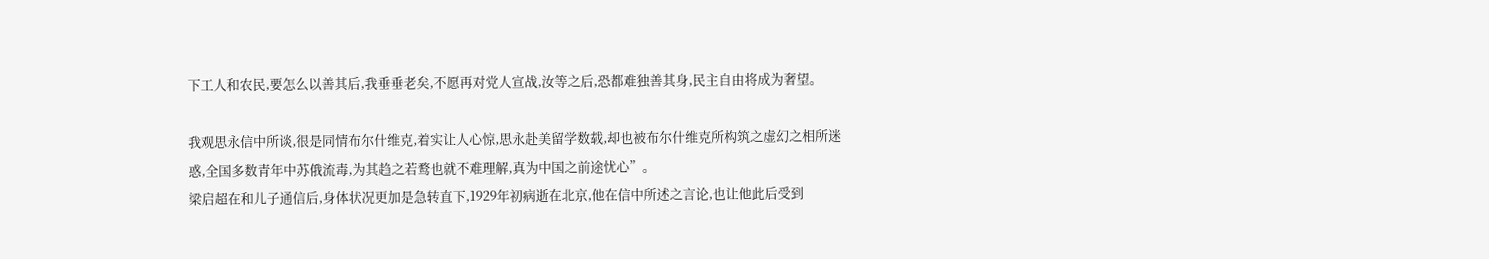下工人和农民,要怎么以善其后,我垂垂老矣,不愿再对党人宣战,汝等之后,恐都难独善其身,民主自由将成为奢望。

我观思永信中所谈,很是同情布尔什维克,着实让人心惊,思永赴美留学数载,却也被布尔什维克所构筑之虚幻之相所迷惑,全国多数青年中苏俄流毒,为其趋之若鹜也就不难理解,真为中国之前途忧心”。
梁启超在和儿子通信后,身体状况更加是急转直下,1929年初病逝在北京,他在信中所述之言论,也让他此后受到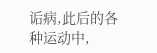诟病,此后的各种运动中,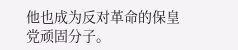他也成为反对革命的保皇党顽固分子。